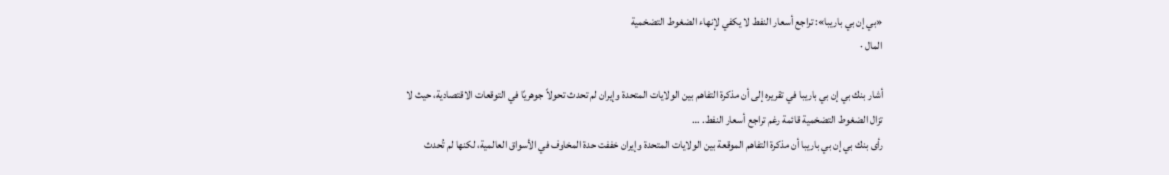«بي إن بي باريبا»: تراجع أسعار النفط لا يكفي لإنهاء الضغوط التضخمية
المال ·

أشار بنك بي إن بي باريبا في تقريره إلى أن مذكرة التفاهم بين الولايات المتحدة وإيران لم تحدث تحولاً جوهريًا في التوقعات الاقتصادية، حيث لا تزال الضغوط التضخمية قائمة رغم تراجع أسعار النفط. …
رأى بنك بي إن بي باريبا أن مذكرة التفاهم الموقعة بين الولايات المتحدة وإيران خففت حدة المخاوف في الأسواق العالمية، لكنها لم تُحدث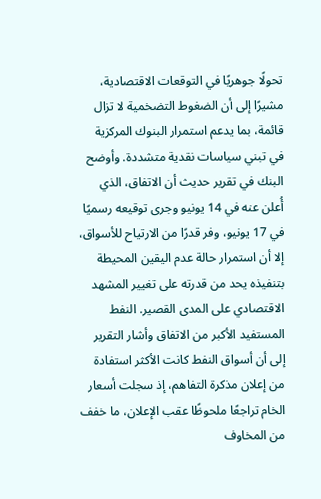تحولًا جوهريًا في التوقعات الاقتصادية، مشيرًا إلى أن الضغوط التضخمية لا تزال قائمة، بما يدعم استمرار البنوك المركزية في تبني سياسات نقدية متشددة. وأوضح البنك في تقرير حديث أن الاتفاق، الذي أُعلن عنه في 14 يونيو وجرى توقيعه رسميًا في 17 يونيو، وفر قدرًا من الارتياح للأسواق، إلا أن استمرار حالة عدم اليقين المحيطة بتنفيذه يحد من قدرته على تغيير المشهد الاقتصادي على المدى القصير. النفط المستفيد الأكبر من الاتفاق وأشار التقرير إلى أن أسواق النفط كانت الأكثر استفادة من إعلان مذكرة التفاهم، إذ سجلت أسعار الخام تراجعًا ملحوظًا عقب الإعلان، ما خفف من المخاوف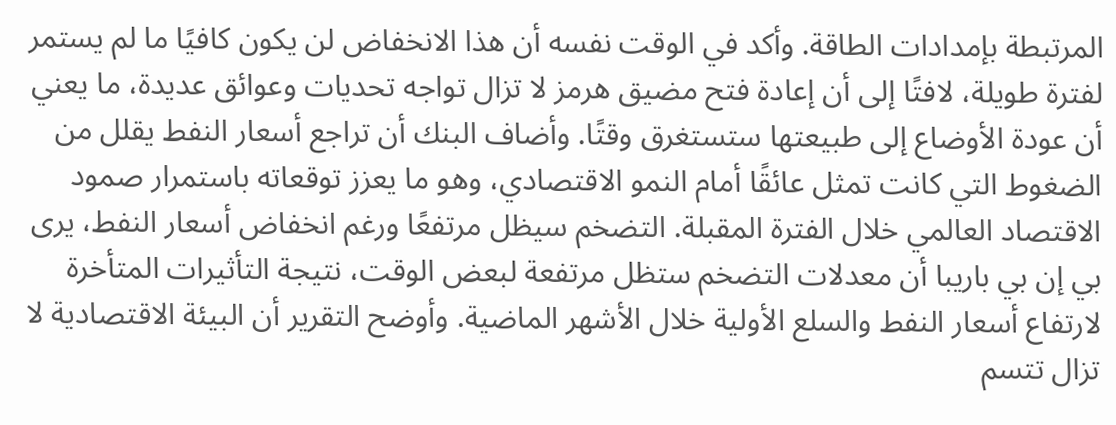المرتبطة بإمدادات الطاقة. وأكد في الوقت نفسه أن هذا الانخفاض لن يكون كافيًا ما لم يستمر لفترة طويلة، لافتًا إلى أن إعادة فتح مضيق هرمز لا تزال تواجه تحديات وعوائق عديدة، ما يعني أن عودة الأوضاع إلى طبيعتها ستستغرق وقتًا. وأضاف البنك أن تراجع أسعار النفط يقلل من الضغوط التي كانت تمثل عائقًا أمام النمو الاقتصادي، وهو ما يعزز توقعاته باستمرار صمود الاقتصاد العالمي خلال الفترة المقبلة. التضخم سيظل مرتفعًا ورغم انخفاض أسعار النفط، يرى بي إن بي باريبا أن معدلات التضخم ستظل مرتفعة لبعض الوقت، نتيجة التأثيرات المتأخرة لارتفاع أسعار النفط والسلع الأولية خلال الأشهر الماضية. وأوضح التقرير أن البيئة الاقتصادية لا تزال تتسم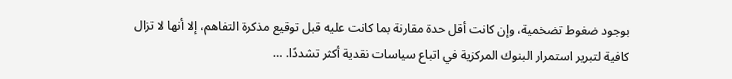بوجود ضغوط تضخمية، وإن كانت أقل حدة مقارنة بما كانت عليه قبل توقيع مذكرة التفاهم، إلا أنها لا تزال كافية لتبرير استمرار البنوك المركزية في اتباع سياسات نقدية أكثر تشددًا. …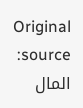Original source: المال